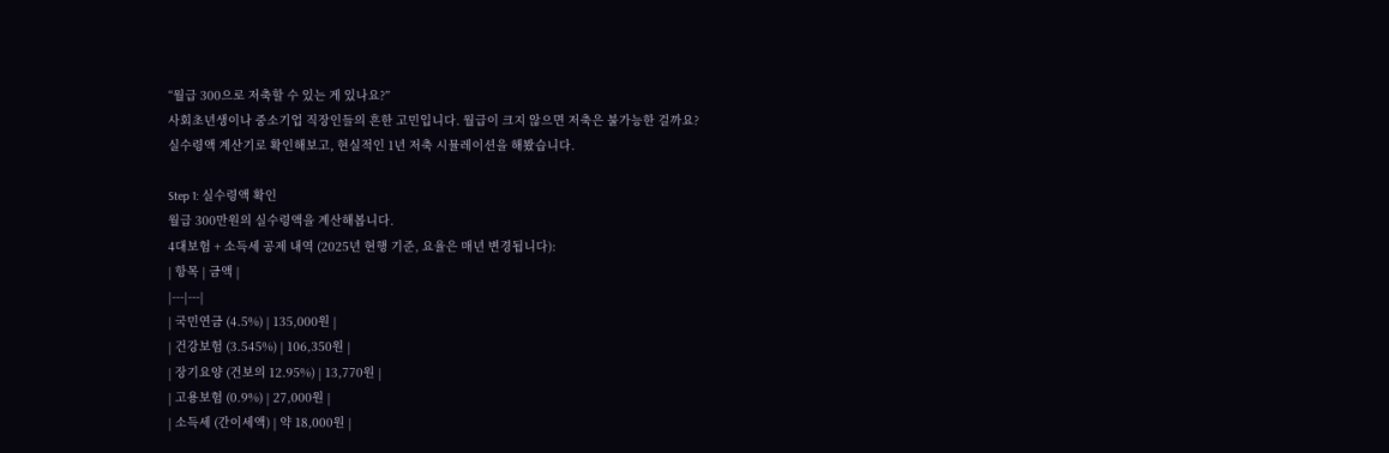“월급 300으로 저축할 수 있는 게 있나요?”
사회초년생이나 중소기업 직장인들의 흔한 고민입니다. 월급이 크지 않으면 저축은 불가능한 걸까요?
실수령액 계산기로 확인해보고, 현실적인 1년 저축 시뮬레이션을 해봤습니다.

Step 1: 실수령액 확인
월급 300만원의 실수령액을 계산해봅니다.
4대보험 + 소득세 공제 내역 (2025년 현행 기준, 요율은 매년 변경됩니다):
| 항목 | 금액 |
|---|---|
| 국민연금 (4.5%) | 135,000원 |
| 건강보험 (3.545%) | 106,350원 |
| 장기요양 (건보의 12.95%) | 13,770원 |
| 고용보험 (0.9%) | 27,000원 |
| 소득세 (간이세액) | 약 18,000원 |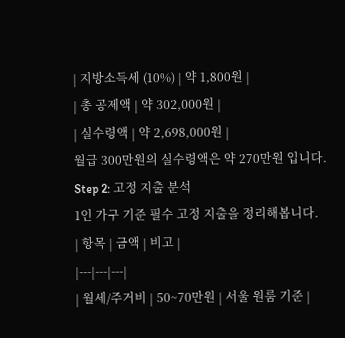| 지방소득세 (10%) | 약 1,800원 |
| 총 공제액 | 약 302,000원 |
| 실수령액 | 약 2,698,000원 |
월급 300만원의 실수령액은 약 270만원 입니다.
Step 2: 고정 지출 분석
1인 가구 기준 필수 고정 지출을 정리해봅니다.
| 항목 | 금액 | 비고 |
|---|---|---|
| 월세/주거비 | 50~70만원 | 서울 원룸 기준 |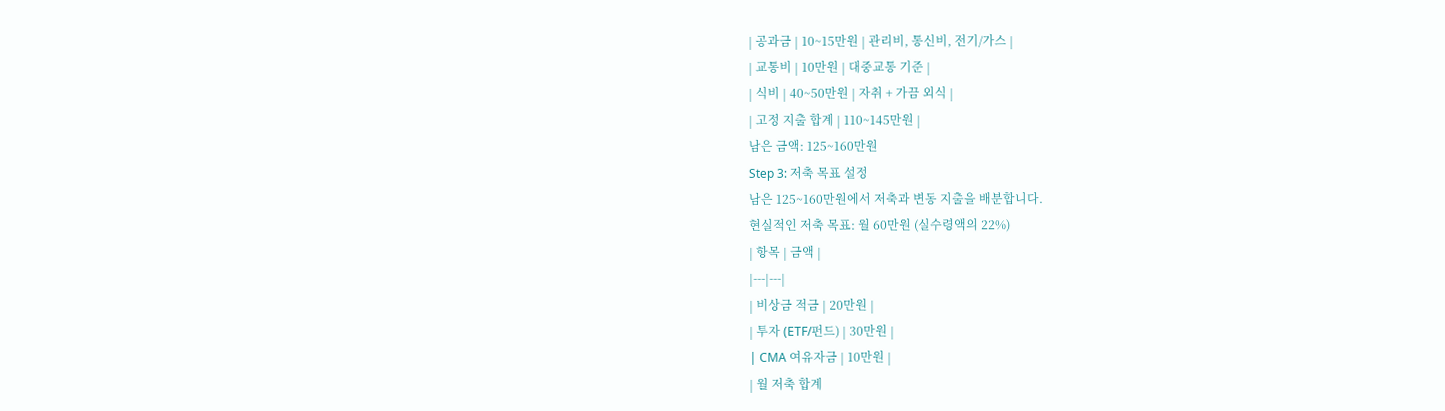| 공과금 | 10~15만원 | 관리비, 통신비, 전기/가스 |
| 교통비 | 10만원 | 대중교통 기준 |
| 식비 | 40~50만원 | 자취 + 가끔 외식 |
| 고정 지출 합계 | 110~145만원 |
남은 금액: 125~160만원
Step 3: 저축 목표 설정
남은 125~160만원에서 저축과 변동 지출을 배분합니다.
현실적인 저축 목표: 월 60만원 (실수령액의 22%)
| 항목 | 금액 |
|---|---|
| 비상금 적금 | 20만원 |
| 투자 (ETF/펀드) | 30만원 |
| CMA 여유자금 | 10만원 |
| 월 저축 합계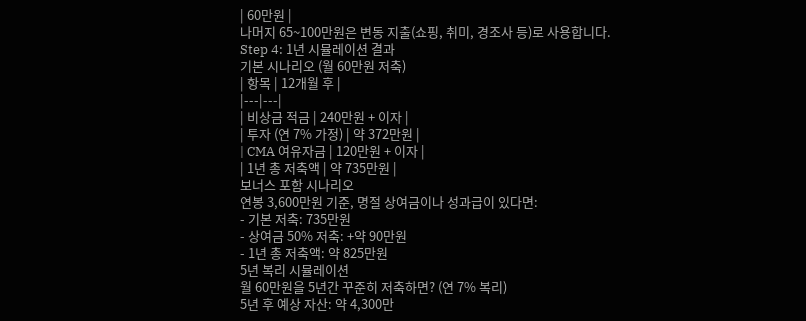| 60만원 |
나머지 65~100만원은 변동 지출(쇼핑, 취미, 경조사 등)로 사용합니다.
Step 4: 1년 시뮬레이션 결과
기본 시나리오 (월 60만원 저축)
| 항목 | 12개월 후 |
|---|---|
| 비상금 적금 | 240만원 + 이자 |
| 투자 (연 7% 가정) | 약 372만원 |
| CMA 여유자금 | 120만원 + 이자 |
| 1년 총 저축액 | 약 735만원 |
보너스 포함 시나리오
연봉 3,600만원 기준, 명절 상여금이나 성과급이 있다면:
- 기본 저축: 735만원
- 상여금 50% 저축: +약 90만원
- 1년 총 저축액: 약 825만원
5년 복리 시뮬레이션
월 60만원을 5년간 꾸준히 저축하면? (연 7% 복리)
5년 후 예상 자산: 약 4,300만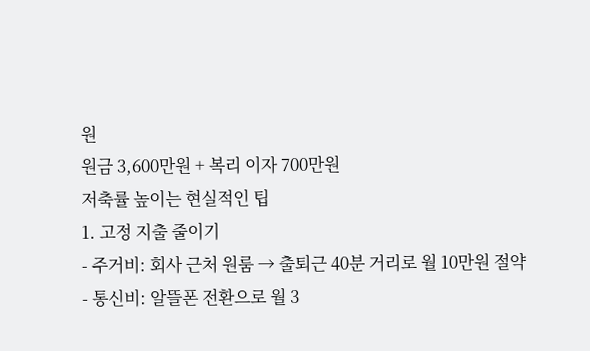원
원금 3,600만원 + 복리 이자 700만원
저축률 높이는 현실적인 팁
1. 고정 지출 줄이기
- 주거비: 회사 근처 원룸 → 출퇴근 40분 거리로 월 10만원 절약
- 통신비: 알뜰폰 전환으로 월 3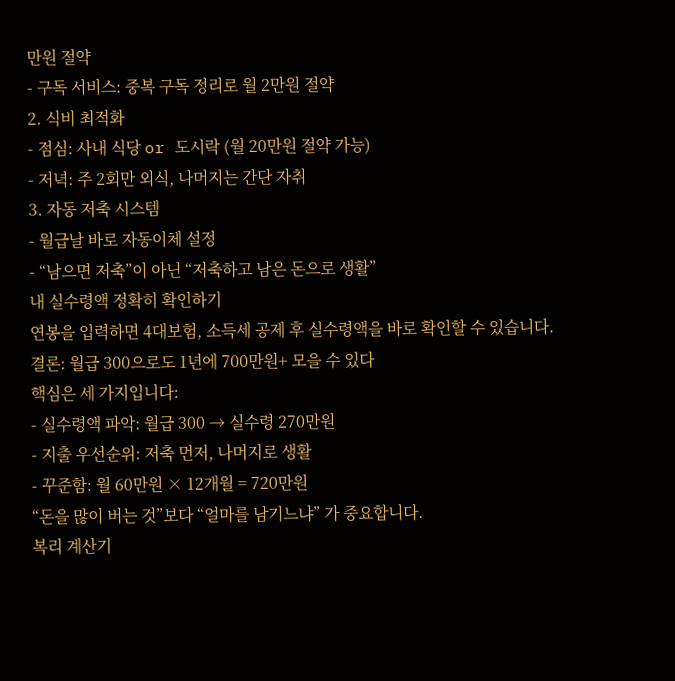만원 절약
- 구독 서비스: 중복 구독 정리로 월 2만원 절약
2. 식비 최적화
- 점심: 사내 식당 or 도시락 (월 20만원 절약 가능)
- 저녁: 주 2회만 외식, 나머지는 간단 자취
3. 자동 저축 시스템
- 월급날 바로 자동이체 설정
- “남으면 저축”이 아닌 “저축하고 남은 돈으로 생활”
내 실수령액 정확히 확인하기
연봉을 입력하면 4대보험, 소득세 공제 후 실수령액을 바로 확인할 수 있습니다.
결론: 월급 300으로도 1년에 700만원+ 모을 수 있다
핵심은 세 가지입니다:
- 실수령액 파악: 월급 300 → 실수령 270만원
- 지출 우선순위: 저축 먼저, 나머지로 생활
- 꾸준함: 월 60만원 × 12개월 = 720만원
“돈을 많이 버는 것”보다 “얼마를 남기느냐” 가 중요합니다.
복리 계산기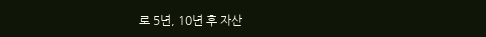로 5년, 10년 후 자산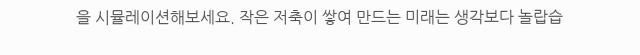을 시뮬레이션해보세요. 작은 저축이 쌓여 만드는 미래는 생각보다 놀랍습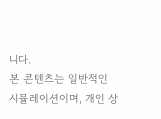니다.
본 콘텐츠는 일반적인 시뮬레이션이며, 개인 상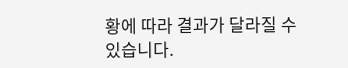황에 따라 결과가 달라질 수 있습니다.